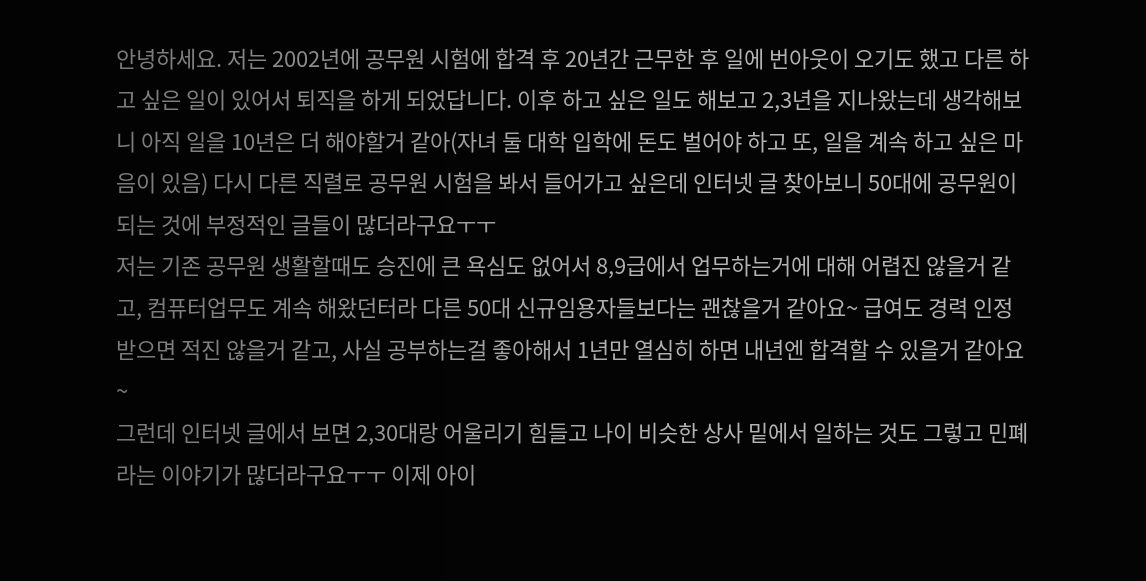안녕하세요. 저는 2002년에 공무원 시험에 합격 후 20년간 근무한 후 일에 번아웃이 오기도 했고 다른 하고 싶은 일이 있어서 퇴직을 하게 되었답니다. 이후 하고 싶은 일도 해보고 2,3년을 지나왔는데 생각해보니 아직 일을 10년은 더 해야할거 같아(자녀 둘 대학 입학에 돈도 벌어야 하고 또, 일을 계속 하고 싶은 마음이 있음) 다시 다른 직렬로 공무원 시험을 봐서 들어가고 싶은데 인터넷 글 찾아보니 50대에 공무원이 되는 것에 부정적인 글들이 많더라구요ㅜㅜ
저는 기존 공무원 생활할때도 승진에 큰 욕심도 없어서 8,9급에서 업무하는거에 대해 어렵진 않을거 같고, 컴퓨터업무도 계속 해왔던터라 다른 50대 신규임용자들보다는 괜찮을거 같아요~ 급여도 경력 인정받으면 적진 않을거 같고, 사실 공부하는걸 좋아해서 1년만 열심히 하면 내년엔 합격할 수 있을거 같아요~
그런데 인터넷 글에서 보면 2,30대랑 어울리기 힘들고 나이 비슷한 상사 밑에서 일하는 것도 그렇고 민폐라는 이야기가 많더라구요ㅜㅜ 이제 아이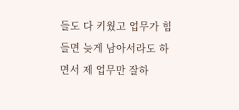들도 다 키웠고 업무가 힘들면 늦게 남아서라도 하면서 제 업무만 잘하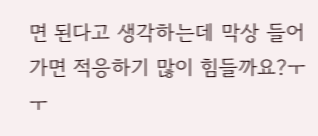면 된다고 생각하는데 막상 들어가면 적응하기 많이 힘들까요?ㅜㅜ